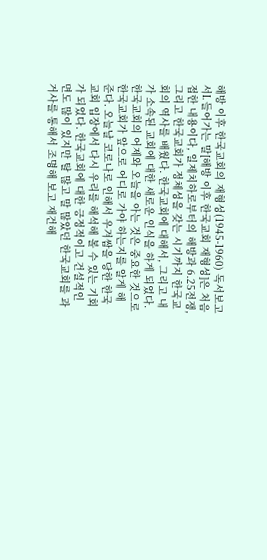해방 이후 한국교회의 재형성(1945-1960) 독서보고서I. 들어가는 말[해방 이후 한국교회 재형성]은 처음 접한 내용이다, 일제치하로부터의 해방과 6.25전쟁, 그리고 한국교회가 정체성을 갖는 시기까지 한국교회의 역사를 배웠다. 한국교회에 대해서, 그리고 내가 소속된 교회에 대한 새로운 인식을 하게 되었다. 한국교회의 어제와 오늘을 아는 것은 중요한 것으로 한국교회가 앞으로 어디로 가야 하는지를 알게 해 준다. 오늘날 코로나로 인해서 우겨쌈을 당한 한국교회 입장에서 다시 우리를 해석해 볼 수 있는 기회가 되었다. 한국교회에 대한 긍정적이고 건설적인 면도 많이 있지만 탈 많고 말 많았던 한국교회를 과거사를 통해서 조명해 보고 재건해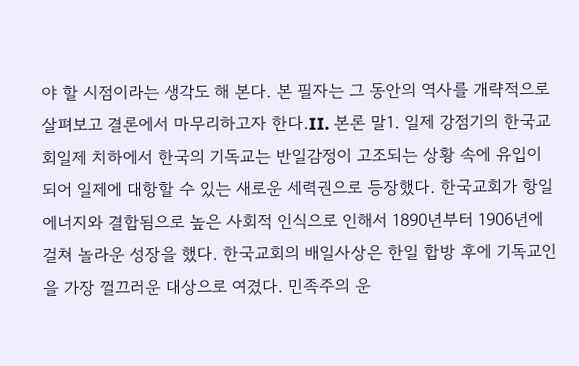야 할 시점이라는 생각도 해 본다. 본 필자는 그 동안의 역사를 개략적으로 살펴보고 결론에서 마무리하고자 한다.II. 본론 말1. 일제 강점기의 한국교회일제 치하에서 한국의 기독교는 반일감정이 고조되는 상황 속에 유입이 되어 일제에 대항할 수 있는 새로운 세력권으로 등장했다. 한국교회가 항일 에너지와 결합됨으로 높은 사회적 인식으로 인해서 1890년부터 1906년에 걸쳐 놀라운 성장을 했다. 한국교회의 배일사상은 한일 합방 후에 기독교인을 가장 껄끄러운 대상으로 여겼다. 민족주의 운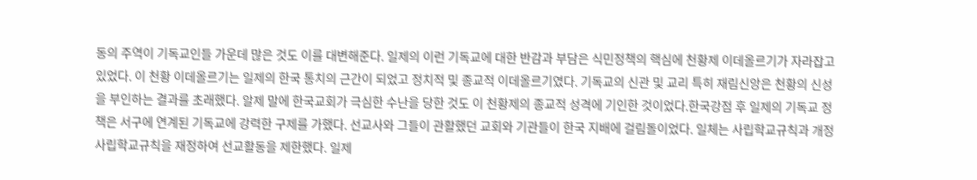동의 주역이 기독교인들 가운데 많은 것도 이를 대변해준다. 일제의 이런 기독교에 대한 반감과 부담은 식민정책의 핵심에 천황제 이데올르기가 자라잡고 있었다. 이 천황 이데올르기는 일제의 한국 통치의 근간이 되었고 정치적 및 종교적 이데올르기였다. 기독교의 신관 및 교리 특히 재림신앙은 천황의 신성을 부인하는 결과를 초래했다. 알제 말에 한국교회가 극심한 수난을 당한 것도 이 천황제의 종교적 성격에 기인한 것이었다.한국강점 후 일제의 기독교 정책은 서구에 연계된 기독교에 강력한 구제를 가했다. 선교사와 그들이 관활했던 교회와 기관들이 한국 지배에 걸림돌이었다. 일체는 사립학교규칙과 개정사립학교규칙을 재정하여 선교활동을 제한했다. 일제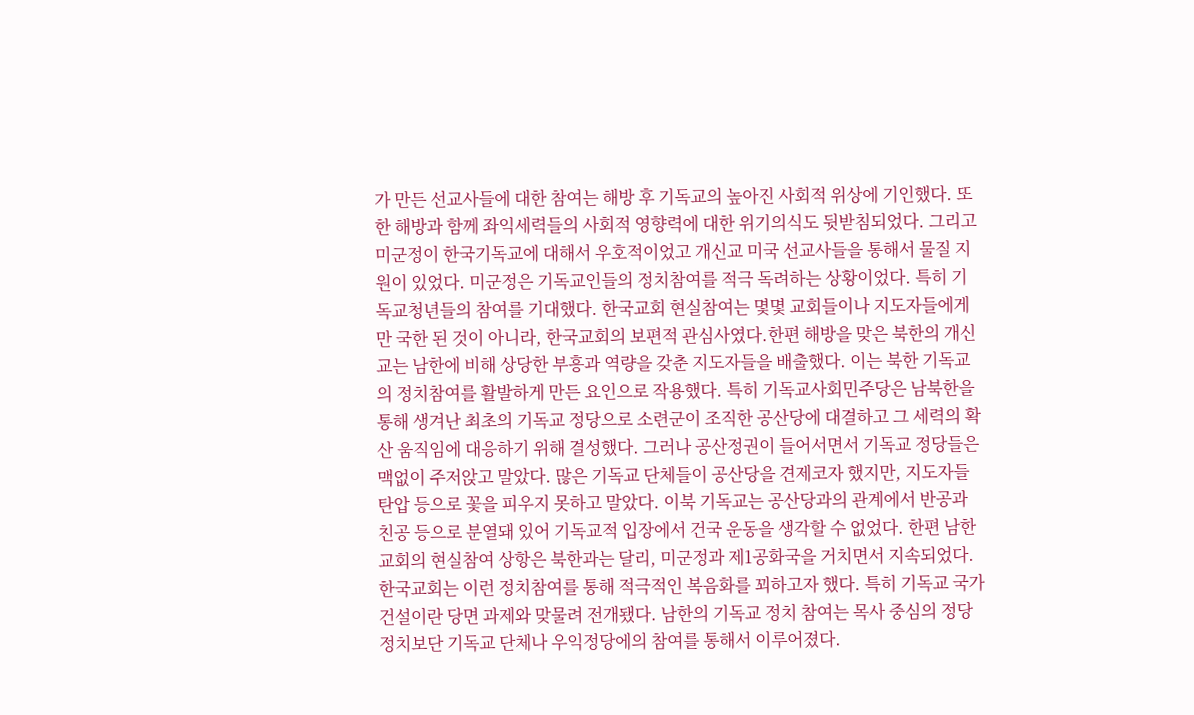가 만든 선교사들에 대한 참여는 해방 후 기독교의 높아진 사회적 위상에 기인했다. 또한 해방과 함께 좌익세력들의 사회적 영향력에 대한 위기의식도 뒷받침되었다. 그리고 미군정이 한국기독교에 대해서 우호적이었고 개신교 미국 선교사들을 통해서 물질 지원이 있었다. 미군정은 기독교인들의 정치참여를 적극 독려하는 상황이었다. 특히 기독교청년들의 참여를 기대했다. 한국교회 현실참여는 몇몇 교회들이나 지도자들에게만 국한 된 것이 아니라, 한국교회의 보편적 관심사였다.한편 해방을 맞은 북한의 개신교는 남한에 비해 상당한 부흥과 역량을 갖춘 지도자들을 배출했다. 이는 북한 기독교의 정치참여를 활발하게 만든 요인으로 작용했다. 특히 기독교사회민주당은 남북한을 통해 생겨난 최초의 기독교 정당으로 소련군이 조직한 공산당에 대결하고 그 세력의 확산 움직임에 대응하기 위해 결성했다. 그러나 공산정권이 들어서면서 기독교 정당들은 맥없이 주저앉고 말았다. 많은 기독교 단체들이 공산당을 견제코자 했지만, 지도자들 탄압 등으로 꽃을 피우지 못하고 말았다. 이북 기독교는 공산당과의 관계에서 반공과 친공 등으로 분열돼 있어 기독교적 입장에서 건국 운동을 생각할 수 없었다. 한편 남한 교회의 현실참여 상항은 북한과는 달리, 미군정과 제1공화국을 거치면서 지속되었다. 한국교회는 이런 정치참여를 통해 적극적인 복음화를 꾀하고자 했다. 특히 기독교 국가 건설이란 당면 과제와 맞물려 전개됐다. 남한의 기독교 정치 참여는 목사 중심의 정당정치보단 기독교 단체나 우익정당에의 참여를 통해서 이루어졌다.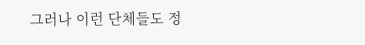그러나 이런 단체들도 정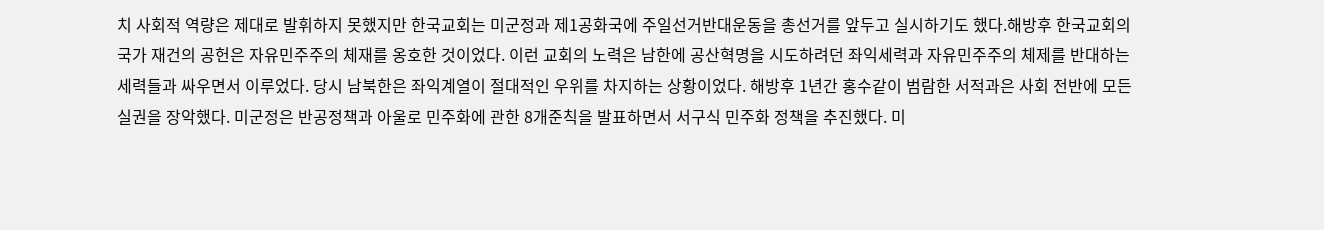치 사회적 역량은 제대로 발휘하지 못했지만 한국교회는 미군정과 제1공화국에 주일선거반대운동을 총선거를 앞두고 실시하기도 했다.해방후 한국교회의 국가 재건의 공헌은 자유민주주의 체재를 옹호한 것이었다. 이런 교회의 노력은 남한에 공산혁명을 시도하려던 좌익세력과 자유민주주의 체제를 반대하는 세력들과 싸우면서 이루었다. 당시 남북한은 좌익계열이 절대적인 우위를 차지하는 상황이었다. 해방후 1년간 홍수같이 범람한 서적과은 사회 전반에 모든 실권을 장악했다. 미군정은 반공정책과 아울로 민주화에 관한 8개준칙을 발표하면서 서구식 민주화 정책을 추진했다. 미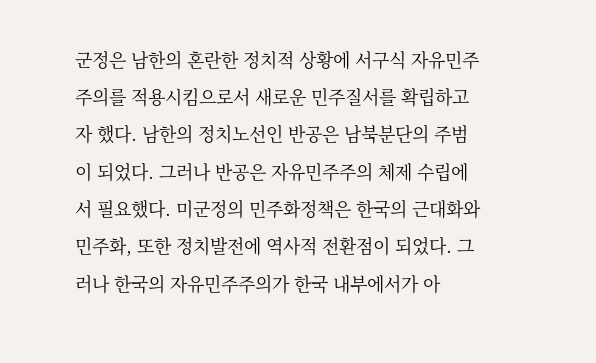군정은 남한의 혼란한 정치적 상황에 서구식 자유민주주의를 적용시킴으로서 새로운 민주질서를 확립하고자 했다. 남한의 정치노선인 반공은 남북분단의 주범이 되었다. 그러나 반공은 자유민주주의 체제 수립에서 필요했다. 미군정의 민주화정책은 한국의 근대화와 민주화, 또한 정치발전에 역사적 전환점이 되었다. 그러나 한국의 자유민주주의가 한국 내부에서가 아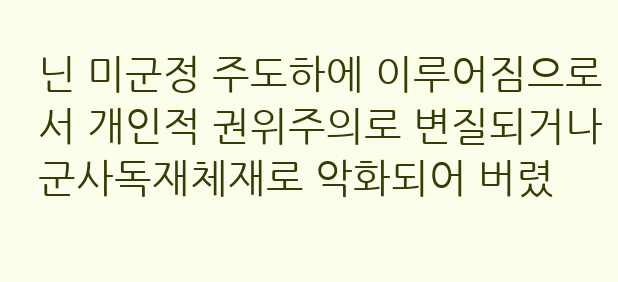닌 미군정 주도하에 이루어짐으로서 개인적 권위주의로 변질되거나 군사독재체재로 악화되어 버렸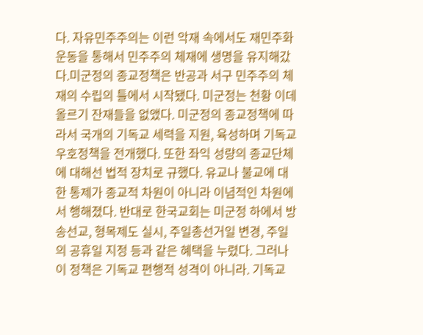다. 자유민주주의는 이런 악재 속에서도 재민주화 운동을 통해서 민주주의 체재에 생명을 유지해갔다.미군정의 종교정책은 반공과 서구 민주주의 체재의 수립의 틀에서 시작됐다. 미군정는 천황 이데올르기 잔재들을 없앴다. 미군정의 종교정책에 따라서 국개의 기독교 세력을 지원, 육성하며 기독교 우호정책을 전개했다. 또한 좌익 성량의 종교단체에 대해선 법적 장치로 규했다. 유교나 불교에 대한 통제가 종교적 차원이 아니라 이념적인 차원에서 행해졌다. 반대로 한국교회는 미군정 하에서 방송선교, 형목제도 실시, 주일총선거일 변경, 주일의 공휴일 지정 등과 같은 혜택을 누렸다. 그러나 이 정책은 기독교 편행적 성격이 아니라. 기독교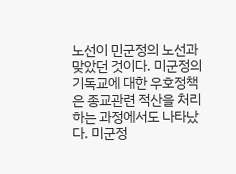노선이 민군정의 노선과 맞았던 것이다. 미군정의 기독교에 대한 우호정책은 종교관련 적산을 처리하는 과정에서도 나타났다. 미군정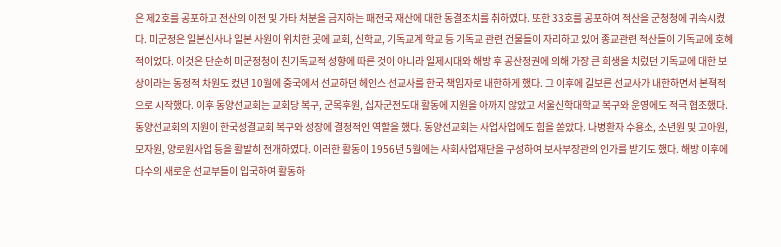은 제2호를 공포하고 전산의 이전 및 가타 처분을 금지하는 패전국 재산에 대한 동결조치를 취하였다. 또한 33호를 공포하여 적산을 군청청에 귀속시켰다. 미군정은 일본신사나 일본 사원이 위치한 곳에 교회, 신학교, 기독교계 학교 등 기독교 관련 건물들이 자리하고 있어 종교관련 적산들이 기독교에 호혜적이었다. 이것은 단순히 미군정청이 친기독교적 성향에 따른 것이 아니라 일제시대와 해방 후 공산정권에 의해 가장 큰 희생을 치렀던 기독교에 대한 보상이라는 동정적 차원도 컸년 10월에 중국에서 선교하던 헤인스 선교사를 한국 책임자로 내한하게 했다. 그 이후에 길보른 선교사가 내한하면서 본젹적으로 시작했다. 이후 동양선교회는 교회당 복구, 군목후원, 십자군전도대 활동에 지원을 아까지 않았고 서울신학대학교 복구와 운영에도 적극 협조했다. 동양선교회의 지원이 한국성결교회 복구와 성장에 결정적인 역할을 했다. 동양선교회는 사업사업에도 힘을 쏟았다. 나병환자 수용소, 소년원 및 고아원, 모자원, 양로원사업 등을 활발히 전개하였다. 이러한 활동이 1956년 5월에는 사회사업재단을 구성하여 보사부장관의 인가를 받기도 했다. 해방 이후에 다수의 새로운 선교부들이 입국하여 활동하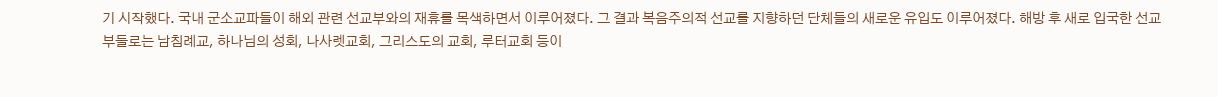기 시작했다. 국내 군소교파들이 해외 관련 선교부와의 재휴를 목색하면서 이루어졌다. 그 결과 복음주의적 선교를 지향하던 단체들의 새로운 유입도 이루어졌다. 해방 후 새로 입국한 선교부들로는 남침례교, 하나님의 성회, 나사렛교회, 그리스도의 교회, 루터교회 등이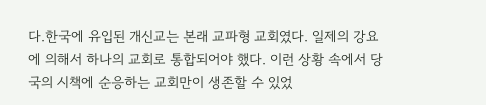다.한국에 유입된 개신교는 본래 교파형 교회였다. 일제의 강요에 의해서 하나의 교회로 통합되어야 했다. 이런 상황 속에서 당국의 시책에 순응하는 교회만이 생존할 수 있었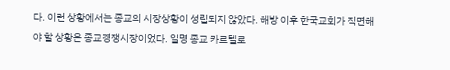다. 이런 상황에서는 종교의 시장상황이 성립되지 않았다. 해방 이후 한국교회가 직면해야 할 상황은 종교경쟁시장이었다. 일명 종교 카르텔로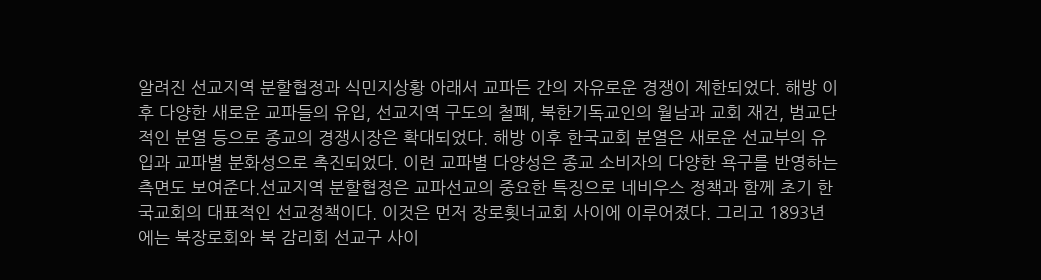알려진 선교지역 분할협정과 식민지상황 아래서 교파든 간의 자유로운 경쟁이 제한되었다. 해방 이후 다양한 새로운 교파들의 유입, 선교지역 구도의 철폐, 북한기독교인의 월남과 교회 재건, 범교단적인 분열 등으로 종교의 경쟁시장은 확대되었다. 해방 이후 한국교회 분열은 새로운 선교부의 유입과 교파별 분화성으로 촉진되었다. 이런 교파별 다양성은 종교 소비자의 다양한 욕구를 반영하는 측면도 보여준다.선교지역 분할협정은 교파선교의 중요한 특징으로 네비우스 정책과 함께 초기 한국교회의 대표적인 선교정책이다. 이것은 먼저 장로횟너교회 사이에 이루어졌다. 그리고 1893년에는 북장로회와 북 감리회 선교구 사이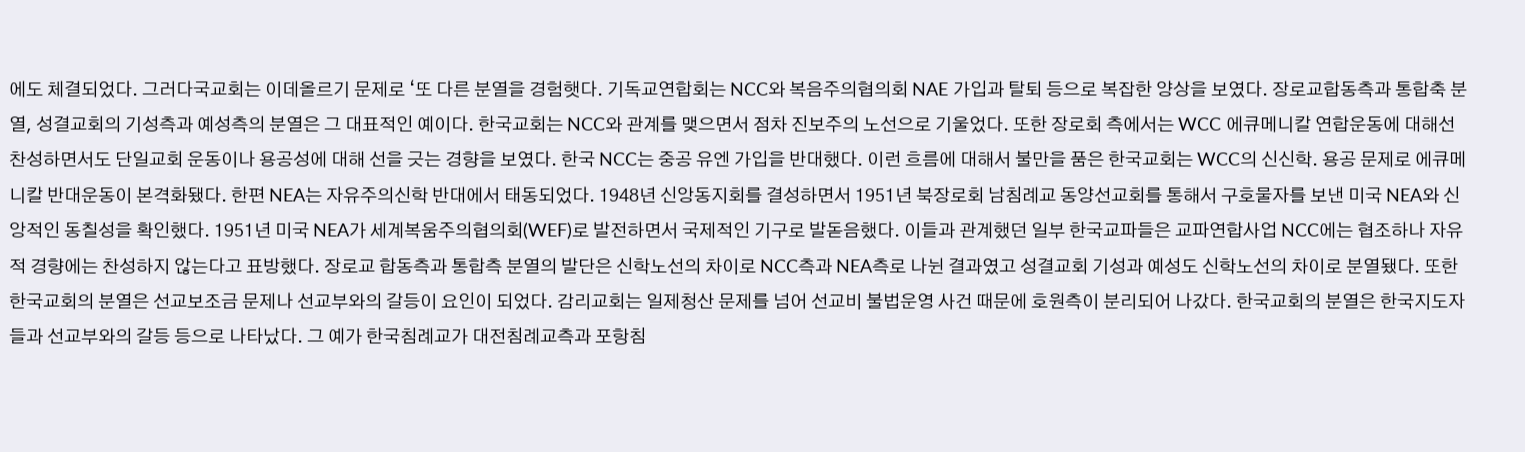에도 체결되었다. 그러다국교회는 이데올르기 문제로 ‘또 다른 분열을 경험햇다. 기독교연합회는 NCC와 복음주의협의회 NAE 가입과 탈퇴 등으로 복잡한 양상을 보였다. 장로교합동측과 통합축 분열, 성결교회의 기성측과 예성측의 분열은 그 대표적인 예이다. 한국교회는 NCC와 관계를 맺으면서 점차 진보주의 노선으로 기울었다. 또한 장로회 측에서는 WCC 에큐메니칼 연합운동에 대해선 찬성하면서도 단일교회 운동이나 용공성에 대해 선을 긋는 경향을 보였다. 한국 NCC는 중공 유엔 가입을 반대했다. 이런 흐름에 대해서 불만을 품은 한국교회는 WCC의 신신학. 용공 문제로 에큐메니칼 반대운동이 본격화됐다. 한편 NEA는 자유주의신학 반대에서 태동되었다. 1948년 신앙동지회를 결성하면서 1951년 북장로회 남침례교 동양선교회를 통해서 구호물자를 보낸 미국 NEA와 신앙적인 동칠성을 확인했다. 1951년 미국 NEA가 세계복움주의협의회(WEF)로 발전하면서 국제적인 기구로 발돋음했다. 이들과 관계했던 일부 한국교파들은 교파연합사업 NCC에는 협조하나 자유적 경향에는 찬성하지 않는다고 표방했다. 장로교 합동측과 통합측 분열의 발단은 신학노선의 차이로 NCC측과 NEA측로 나뉜 결과였고 성결교회 기성과 예성도 신학노선의 차이로 분열됐다. 또한 한국교회의 분열은 선교보조금 문제나 선교부와의 갈등이 요인이 되었다. 감리교회는 일제청산 문제를 넘어 선교비 불법운영 사건 때문에 호원측이 분리되어 나갔다. 한국교회의 분열은 한국지도자들과 선교부와의 갈등 등으로 나타났다. 그 예가 한국침례교가 대전침례교측과 포항침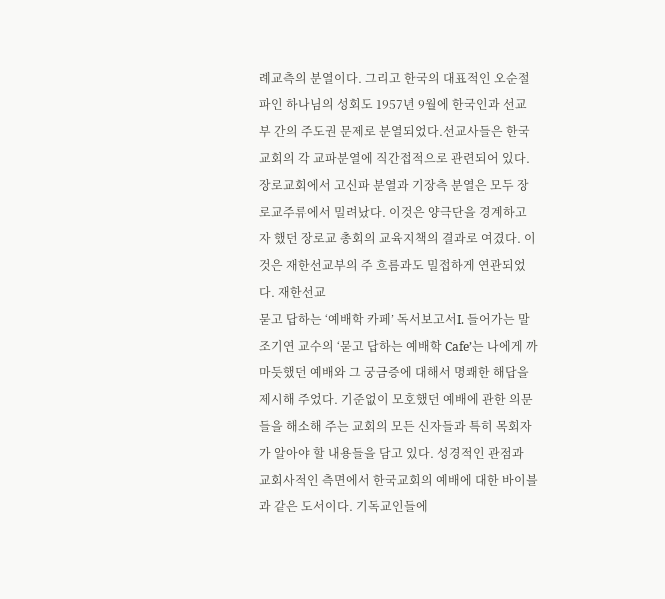례교측의 분열이다. 그리고 한국의 대표적인 오순절파인 하나님의 성회도 1957년 9월에 한국인과 선교부 간의 주도권 문제로 분열되었다.선교사들은 한국교회의 각 교파분열에 직간접적으로 관련되어 있다. 장로교회에서 고신파 분열과 기장측 분열은 모두 장로교주류에서 밀려났다. 이것은 양극단을 경계하고자 했던 장로교 총회의 교육지책의 결과로 여겼다. 이것은 재한선교부의 주 흐름과도 밀접하게 연관되었다. 재한선교
묻고 답하는 ‘예배학 카페’ 독서보고서I. 들어가는 말조기연 교수의 ‘묻고 답하는 예배학 Cafe’는 나에게 까마듯했던 예배와 그 궁금증에 대해서 명쾌한 해답을 제시해 주었다. 기준없이 모호했던 예배에 관한 의문들을 해소해 주는 교회의 모든 신자들과 특히 목회자가 알아야 할 내용들을 담고 있다. 성경적인 관점과 교회사적인 측면에서 한국교회의 예배에 대한 바이블과 같은 도서이다. 기독교인들에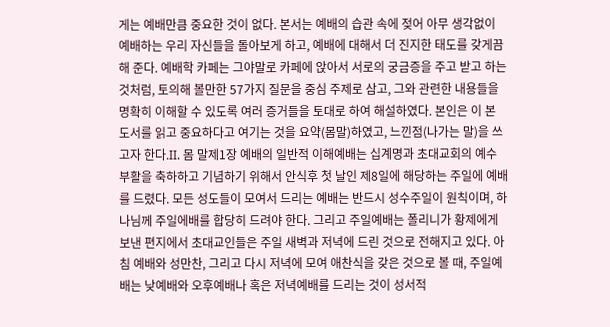게는 예배만큼 중요한 것이 없다. 본서는 예배의 습관 속에 젖어 아무 생각없이 예배하는 우리 자신들을 돌아보게 하고, 예배에 대해서 더 진지한 태도를 갖게끔 해 준다. 예배학 카페는 그야말로 카페에 앉아서 서로의 궁금증을 주고 받고 하는 것처럼, 토의해 볼만한 57가지 질문을 중심 주제로 삼고, 그와 관련한 내용들을 명확히 이해할 수 있도록 여러 증거들을 토대로 하여 해설하였다. 본인은 이 본 도서를 읽고 중요하다고 여기는 것을 요약(몸말)하였고, 느낀점(나가는 말)을 쓰고자 한다.II. 몸 말제1장 예배의 일반적 이해예배는 십계명과 초대교회의 예수 부활을 축하하고 기념하기 위해서 안식후 첫 날인 제8일에 해당하는 주일에 예배를 드렸다. 모든 성도들이 모여서 드리는 예배는 반드시 성수주일이 원칙이며, 하나님께 주일에배를 합당히 드려야 한다. 그리고 주일예배는 폴리니가 황제에게 보낸 편지에서 초대교인들은 주일 새벽과 저녁에 드린 것으로 전해지고 있다. 아침 예배와 성만찬, 그리고 다시 저녁에 모여 애찬식을 갖은 것으로 볼 때, 주일예배는 낮예배와 오후예배나 혹은 저녁예배를 드리는 것이 성서적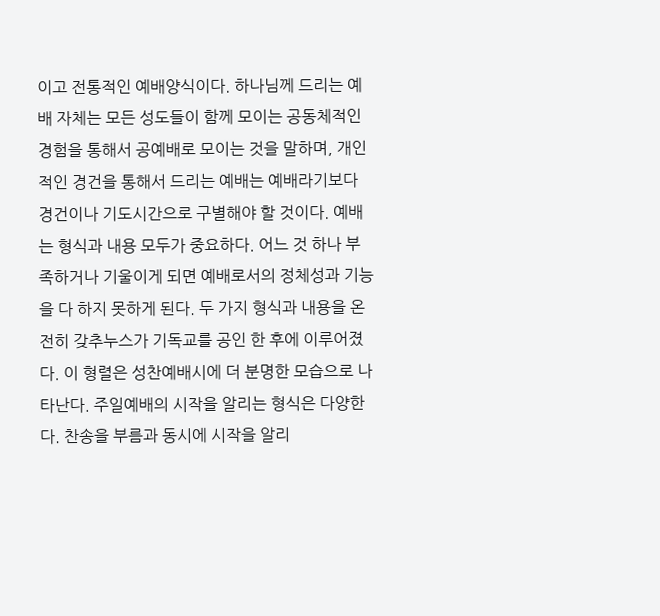이고 전통적인 예배양식이다. 하나님께 드리는 예배 자체는 모든 성도들이 함께 모이는 공동체적인 경험을 통해서 공예배로 모이는 것을 말하며, 개인적인 경건을 통해서 드리는 예배는 예배라기보다 경건이나 기도시간으로 구별해야 할 것이다. 예배는 형식과 내용 모두가 중요하다. 어느 것 하나 부족하거나 기울이게 되면 예배로서의 정체성과 기능을 다 하지 못하게 된다. 두 가지 형식과 내용을 온전히 갖추누스가 기독교를 공인 한 후에 이루어졌다. 이 형렬은 성찬예배시에 더 분명한 모습으로 나타난다. 주일예배의 시작을 알리는 형식은 다양한다. 찬송을 부름과 동시에 시작을 알리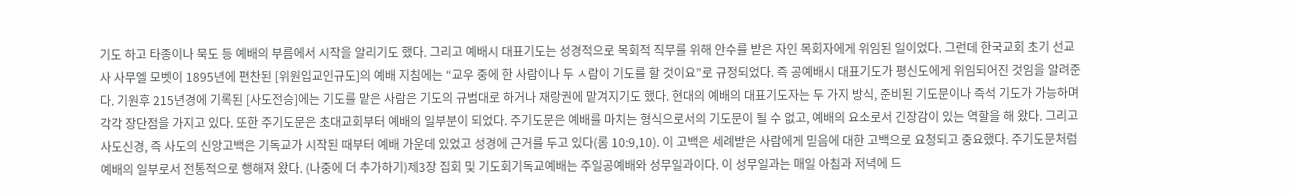기도 하고 타종이나 묵도 등 예배의 부름에서 시작을 알리기도 했다. 그리고 예배시 대표기도는 성경적으로 목회적 직무를 위해 안수를 받은 자인 목회자에게 위임된 일이었다. 그런데 한국교회 초기 선교사 사무엘 모벳이 1895년에 편찬된 [위원입교인규도]의 예배 지침에는 “교우 중에 한 사람이나 두 ㅅ람이 기도를 할 것이요”로 규정되었다. 즉 공예배시 대표기도가 평신도에게 위임되어진 것임을 알려준다. 기원후 215년경에 기록된 [사도전승]에는 기도를 맡은 사람은 기도의 규범대로 하거나 재랑권에 맡겨지기도 했다. 현대의 예배의 대표기도자는 두 가지 방식, 준비된 기도문이나 즉석 기도가 가능하며 각각 장단점을 가지고 있다. 또한 주기도문은 초대교회부터 예배의 일부분이 되었다. 주기도문은 예배를 마치는 형식으로서의 기도문이 될 수 없고, 예배의 요소로서 긴장감이 있는 역할을 해 왔다. 그리고 사도신경, 즉 사도의 신앙고백은 기독교가 시작된 때부터 예배 가운데 있었고 성경에 근거를 두고 있다(롬 10:9,10). 이 고백은 세례받은 사람에게 믿음에 대한 고백으로 요청되고 중요했다. 주기도문처럼 예배의 일부로서 전통적으로 행해져 왔다. (나중에 더 추가하기)제3장 집회 및 기도회기독교예배는 주일공예배와 성무일과이다. 이 성무일과는 매일 아침과 저녁에 드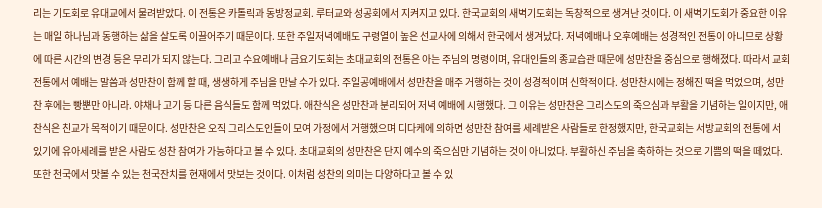리는 기도회로 유대교에서 물려받았다. 이 전통은 카톨릭과 동방정교회. 루터교와 성공회에서 지켜지고 있다. 한국교회의 새벽기도회는 독창적으로 생겨난 것이다. 이 새벽기도회가 중요한 이유는 매일 하나님과 동행하는 삶을 살도록 이끌어주기 때문이다. 또한 주일저녁예배도 구령열이 높은 선교사에 의해서 한국에서 생겨났다. 저녁예배나 오후예배는 성경적인 전통이 아니므로 상황에 따른 시간의 변경 등은 무리가 되지 않는다. 그리고 수요예배나 금요기도회는 초대교회의 전통은 아는 주님의 명령이며, 유대인들의 종교습관 때문에 성만찬을 중심으로 행해졌다. 따라서 교회전통에서 예배는 말씀과 성만찬이 함께 할 때, 생생하게 주님을 만날 수가 있다. 주일공예배에서 성만찬을 매주 거행하는 것이 성경적이며 신학적이다. 성만찬시에는 정해진 떡을 먹었으며, 성만찬 후에는 빵뿐만 아니라. 야채나 고기 등 다른 음식들도 함께 먹었다. 애찬식은 성만찬과 분리되어 저녁 예배에 시행했다. 그 이유는 성만찬은 그리스도의 죽으심과 부활을 기념하는 일이지만, 애찬식은 친교가 목적이기 때문이다. 성만찬은 오직 그리스도인들이 모여 가정에서 거행했으며 디다케에 의하면 성만찬 참여를 세례받은 사람들로 한정했지만, 한국교회는 서방교회의 전통에 서 있기에 유아세례를 받은 사람도 성찬 참여가 가능하다고 볼 수 있다. 초대교회의 성만찬은 단지 예수의 죽으심만 기념하는 것이 아니었다. 부활하신 주님을 축하하는 것으로 기쁨의 떡을 떼었다. 또한 천국에서 맛볼 수 있는 천국잔치를 현재에서 맛보는 것이다. 이처럼 성찬의 의미는 다양하다고 볼 수 있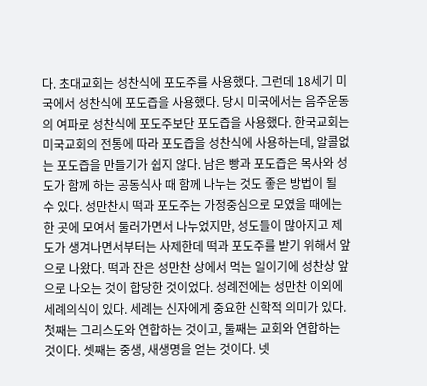다. 초대교회는 성찬식에 포도주를 사용했다. 그런데 18세기 미국에서 성찬식에 포도즙을 사용했다. 당시 미국에서는 음주운동의 여파로 성찬식에 포도주보단 포도즙을 사용했다. 한국교회는 미국교회의 전통에 따라 포도즙을 성찬식에 사용하는데, 알콜없는 포도즙을 만들기가 쉽지 않다. 남은 빵과 포도즙은 목사와 성도가 함께 하는 공동식사 때 함께 나누는 것도 좋은 방법이 될 수 있다. 성만찬시 떡과 포도주는 가정중심으로 모였을 때에는 한 곳에 모여서 둘러가면서 나누었지만, 성도들이 많아지고 제도가 생겨나면서부터는 사제한데 떡과 포도주를 받기 위해서 앞으로 나왔다. 떡과 잔은 성만찬 상에서 먹는 일이기에 성찬상 앞으로 나오는 것이 합당한 것이었다. 성례전에는 성만찬 이외에 세례의식이 있다. 세례는 신자에게 중요한 신학적 의미가 있다. 첫째는 그리스도와 연합하는 것이고, 둘째는 교회와 연합하는 것이다. 셋째는 중생, 새생명을 얻는 것이다. 넷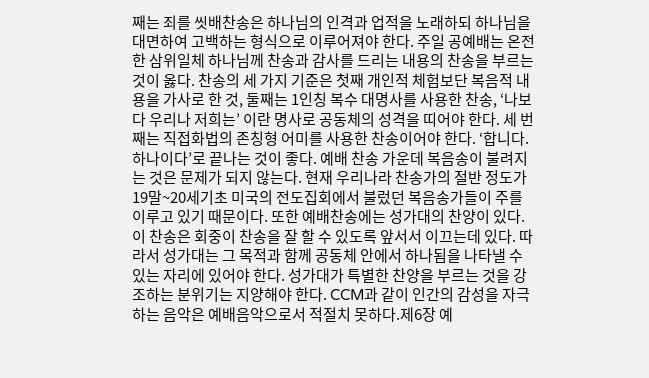째는 죄를 씻배찬송은 하나님의 인격과 업적을 노래하되 하나님을 대면하여 고백하는 형식으로 이루어져야 한다. 주일 공예배는 온전한 삼위일체 하나님께 찬송과 감사를 드리는 내용의 찬송을 부르는 것이 옳다. 찬송의 세 가지 기준은 첫째 개인적 체험보단 복음적 내용을 가사로 한 것, 둘째는 1인칭 복수 대명사를 사용한 찬송, ‘나보다 우리나 저희는’ 이란 명사로 공동체의 성격을 띠어야 한다. 세 번째는 직접화법의 존칭형 어미를 사용한 찬송이어야 한다. ‘합니다. 하나이다’로 끝나는 것이 좋다. 예배 찬송 가운데 복음송이 불려지는 것은 문제가 되지 않는다. 현재 우리나라 찬송가의 절반 정도가 19말~20세기초 미국의 전도집회에서 불렀던 복음송가들이 주를 이루고 있기 때문이다. 또한 예배찬송에는 성가대의 찬양이 있다. 이 찬송은 회중이 찬송을 잘 할 수 있도록 앞서서 이끄는데 있다. 따라서 성가대는 그 목적과 함께 공동체 안에서 하나됨을 나타낼 수 있는 자리에 있어야 한다. 성가대가 특별한 찬양을 부르는 것을 강조하는 분위기는 지양해야 한다. CCM과 같이 인간의 감성을 자극하는 음악은 예배음악으로서 적절치 못하다.제6장 예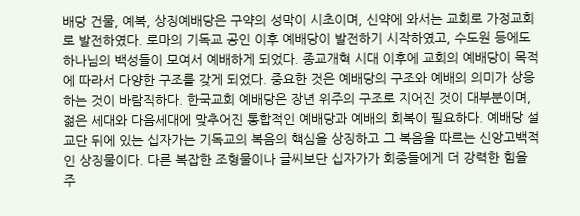배당 건물, 예복, 상징예배당은 구약의 성막이 시초이며, 신약에 와서는 교회로 가정교회로 발전하였다. 로마의 기독교 공인 이후 예배당이 발전하기 시작하였고, 수도원 등에도 하나님의 백성들이 모여서 예배하게 되었다. 종교개혁 시대 이후에 교회의 예배당이 목적에 따라서 다양한 구조를 갖게 되었다. 중요한 것은 예배당의 구조와 예배의 의미가 상응하는 것이 바람직하다. 한국교회 예배당은 장년 위주의 구조로 지어진 것이 대부분이며, 젊은 세대와 다음세대에 맞추어진 통합적인 예배당과 예배의 회복이 필요하다. 예배당 설교단 뒤에 있는 십자가는 기독교의 복음의 핵심을 상징하고 그 복음을 따르는 신앙고백적인 상징물이다. 다른 복잡한 조형물이나 글씨보단 십자가가 회중들에게 더 강력한 힘을 주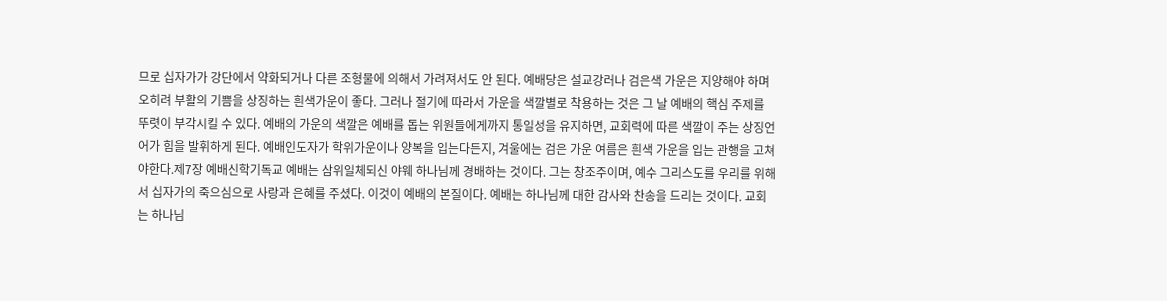므로 십자가가 강단에서 약화되거나 다른 조형물에 의해서 가려져서도 안 된다. 예배당은 설교강러나 검은색 가운은 지양해야 하며 오히려 부활의 기쁨을 상징하는 흰색가운이 좋다. 그러나 절기에 따라서 가운을 색깔별로 착용하는 것은 그 날 예배의 핵심 주제를 뚜렷이 부각시킬 수 있다. 예배의 가운의 색깔은 예배를 돕는 위원들에게까지 통일성을 유지하면, 교회력에 따른 색깔이 주는 상징언어가 힘을 발휘하게 된다. 예배인도자가 학위가운이나 양복을 입는다든지, 겨울에는 검은 가운 여름은 흰색 가운을 입는 관행을 고쳐야한다.제7장 예배신학기독교 예배는 삼위일체되신 야웨 하나님께 경배하는 것이다. 그는 창조주이며, 예수 그리스도를 우리를 위해서 십자가의 죽으심으로 사랑과 은혜를 주셨다. 이것이 예배의 본질이다. 예배는 하나님께 대한 감사와 찬송을 드리는 것이다. 교회는 하나님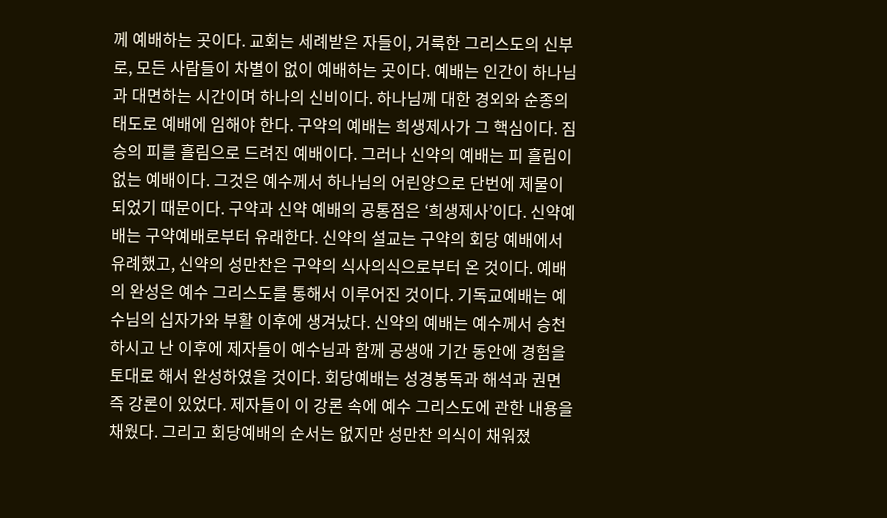께 예배하는 곳이다. 교회는 세례받은 자들이, 거룩한 그리스도의 신부로, 모든 사람들이 차별이 없이 예배하는 곳이다. 예배는 인간이 하나님과 대면하는 시간이며 하나의 신비이다. 하나님께 대한 경외와 순종의 태도로 예배에 임해야 한다. 구약의 예배는 희생제사가 그 핵심이다. 짐승의 피를 흘림으로 드려진 예배이다. 그러나 신약의 예배는 피 흘림이 없는 예배이다. 그것은 예수께서 하나님의 어린양으로 단번에 제물이 되었기 때문이다. 구약과 신약 예배의 공통점은 ‘희생제사’이다. 신약예배는 구약예배로부터 유래한다. 신약의 설교는 구약의 회당 예배에서 유례했고, 신약의 성만찬은 구약의 식사의식으로부터 온 것이다. 예배의 완성은 예수 그리스도를 통해서 이루어진 것이다. 기독교예배는 예수님의 십자가와 부활 이후에 생겨났다. 신약의 예배는 예수께서 승천하시고 난 이후에 제자들이 예수님과 함께 공생애 기간 동안에 경험을 토대로 해서 완성하였을 것이다. 회당예배는 성경봉독과 해석과 권면 즉 강론이 있었다. 제자들이 이 강론 속에 예수 그리스도에 관한 내용을 채웠다. 그리고 회당예배의 순서는 없지만 성만찬 의식이 채워졌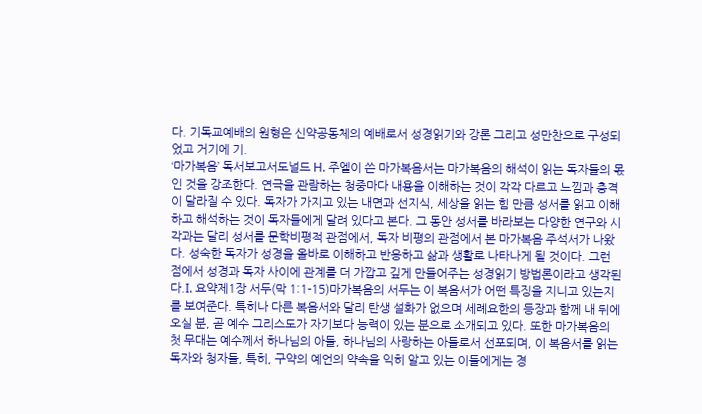다. 기독교예배의 원형은 신약공동체의 예배로서 성경읽기와 강론 그리고 성만찬으로 구성되었고 거기에 기.
‘마가복음’ 독서보고서도널드 H. 주엘이 쓴 마가복음서는 마가복음의 해석이 읽는 독자들의 몫인 것을 강조한다. 연극을 관람하는 청중마다 내용을 이해하는 것이 각각 다르고 느낌과 충격이 달라질 수 있다. 독자가 가지고 있는 내면과 선지식, 세상을 읽는 힘 만큼 성서를 읽고 이해하고 해석하는 것이 독자들에게 달려 있다고 본다. 그 동안 성서를 바라보는 다양한 연구와 시각과는 달리 성서를 문학비평적 관점에서, 독자 비평의 관점에서 본 마가복음 주석서가 나왔다. 성숙한 독자가 성경을 올바로 이해하고 반응하고 삶과 생활로 나타나게 될 것이다. 그런 점에서 성경과 독자 사이에 관계를 더 가깝고 깊게 만들어주는 성경읽기 방법론이라고 생각된다.I. 요약제1장 서두(막 1:1-15)마가복음의 서두는 이 복음서가 어떤 특징을 지니고 있는지를 보여준다. 특히나 다른 복음서와 달리 탄생 설화가 없으며 세례요한의 등장과 함께 내 뒤에 오실 분, 곧 예수 그리스도가 자기보다 능력이 있는 분으로 소개되고 있다. 또한 마가복음의 첫 무대는 예수께서 하나님의 아들, 하나님의 사랑하는 아들로서 선포되며, 이 복음서를 읽는 독자와 청자들, 특히, 구약의 예언의 약속을 익히 알고 있는 이들에게는 경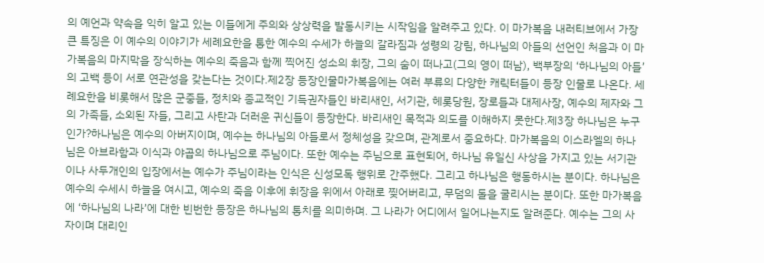의 예언과 약속을 익히 알고 있는 이들에게 주의와 상상력을 발동시키는 시작임을 알려주고 있다. 이 마가복음 내러티브에서 가장 큰 특징은 이 예수의 이야기가 세례요한을 통한 예수의 수세가 하늘의 갈라짐과 성령의 강림, 하나님의 아들의 선언인 처음과 이 마가복음의 마지막을 장식하는 예수의 죽음과 함께 찍어진 성소의 휘장, 그의 숨이 떠나고(그의 영이 떠남), 백부장의 ‘하나님의 아들’의 고백 등이 서로 연관성을 갖는다는 것이다.제2장 등장인물마가복음에는 여러 부류의 다양한 캐릭터들이 등장 인물로 나온다. 세례요한을 비롯해서 많은 군중들, 정치와 종교적인 기득권자들인 바리새인, 서기관, 헤롯당원, 장로들과 대제사장, 예수의 제자와 그의 가족들, 소외된 자들, 그리고 사탄과 더러운 귀신들이 등장한다. 바리새인 목적과 의도를 이해하지 못한다.제3장 하나님은 누구인가?하나님은 예수의 아버지이며, 예수는 하나님의 아들로서 정체성을 갖으며, 관계로서 중요하다. 마가복음의 이스라엘의 하나님은 아브라함과 이식과 야곱의 하나님으로 주님이다. 또한 예수는 주님으로 표현되어, 하나님 유일신 사상을 가지고 있는 서기관이나 사두개인의 입장에서는 예수가 주님이라는 인식은 신성모독 행위로 간주했다. 그리고 하나님은 행동하시는 분이다. 하나님은 예수의 수세시 하늘을 여시고, 예수의 죽음 이후에 휘장을 위에서 아래로 찢어버리고, 무덤의 돌을 굴리시는 분이다. 또한 마가복음에 ‘하나님의 나라’에 대한 빈번한 등장은 하나님의 통치를 의미하며. 그 나라가 어디에서 일어나는지도 알려준다. 예수는 그의 사자이며 대리인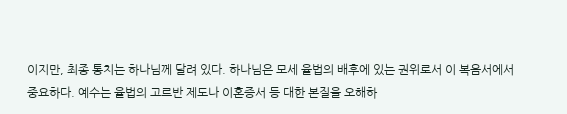이지만, 최종 통치는 하나님께 달려 있다. 하나님은 모세 율법의 배후에 있는 권위로서 이 복음서에서 중요하다. 예수는 율법의 고르반 제도나 이혼증서 등 대한 본질을 오해하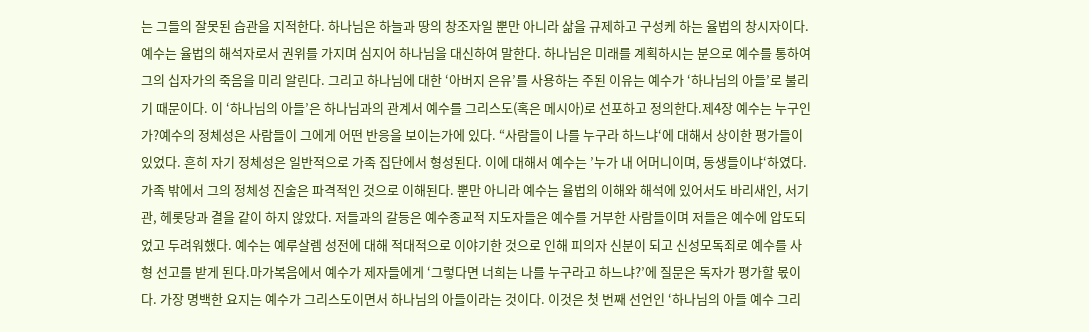는 그들의 잘못된 습관을 지적한다. 하나님은 하늘과 땅의 창조자일 뿐만 아니라 삶을 규제하고 구성케 하는 율법의 창시자이다. 예수는 율법의 해석자로서 권위를 가지며 심지어 하나님을 대신하여 말한다. 하나님은 미래를 계획하시는 분으로 예수를 통하여 그의 십자가의 죽음을 미리 알린다. 그리고 하나님에 대한 ‘아버지 은유’를 사용하는 주된 이유는 예수가 ‘하나님의 아들’로 불리기 때문이다. 이 ‘하나님의 아들’은 하나님과의 관계서 예수를 그리스도(혹은 메시아)로 선포하고 정의한다.제4장 예수는 누구인가?예수의 정체성은 사람들이 그에게 어떤 반응을 보이는가에 있다. “사람들이 나를 누구라 하느냐‘에 대해서 상이한 평가들이 있었다. 흔히 자기 정체성은 일반적으로 가족 집단에서 형성된다. 이에 대해서 예수는 ’누가 내 어머니이며, 동생들이냐‘하였다. 가족 밖에서 그의 정체성 진술은 파격적인 것으로 이해된다. 뿐만 아니라 예수는 율법의 이해와 해석에 있어서도 바리새인, 서기관, 헤롯당과 결을 같이 하지 않았다. 저들과의 갈등은 예수종교적 지도자들은 예수를 거부한 사람들이며 저들은 예수에 압도되었고 두려워했다. 예수는 예루살렘 성전에 대해 적대적으로 이야기한 것으로 인해 피의자 신분이 되고 신성모독죄로 예수를 사형 선고를 받게 된다.마가복음에서 예수가 제자들에게 ‘그렇다면 너희는 나를 누구라고 하느냐?’에 질문은 독자가 평가할 몫이다. 가장 명백한 요지는 예수가 그리스도이면서 하나님의 아들이라는 것이다. 이것은 첫 번째 선언인 ‘하나님의 아들 예수 그리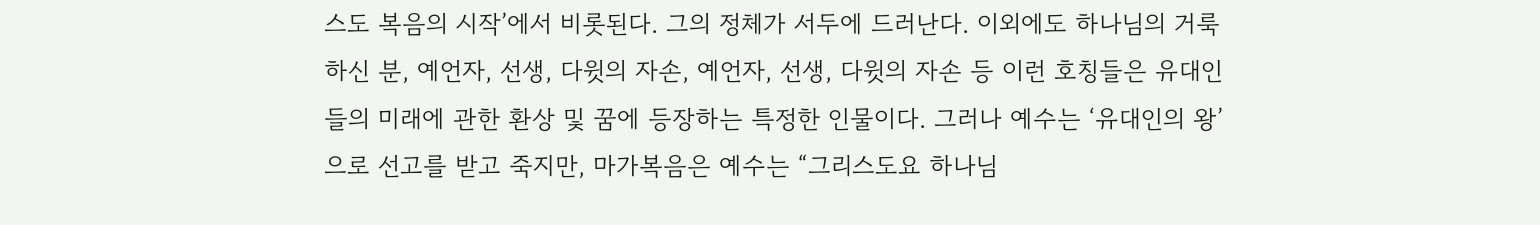스도 복음의 시작’에서 비롯된다. 그의 정체가 서두에 드러난다. 이외에도 하나님의 거룩하신 분, 예언자, 선생, 다윗의 자손, 예언자, 선생, 다윗의 자손 등 이런 호칭들은 유대인들의 미래에 관한 환상 및 꿈에 등장하는 특정한 인물이다. 그러나 예수는 ‘유대인의 왕’으로 선고를 받고 죽지만, 마가복음은 예수는 “그리스도요 하나님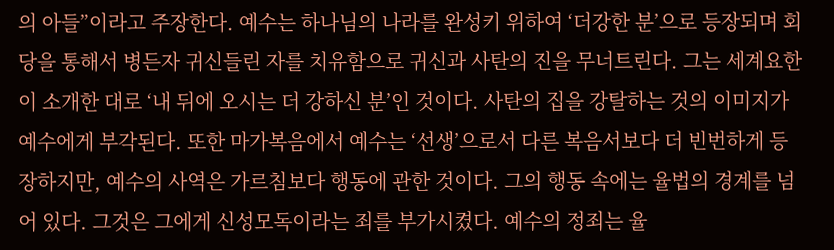의 아들”이라고 주장한다. 예수는 하나님의 나라를 완성키 위하여 ‘더강한 분’으로 등장되며 회당을 통해서 병든자 귀신들린 자를 치유함으로 귀신과 사탄의 진을 무너트린다. 그는 세계요한이 소개한 대로 ‘내 뒤에 오시는 더 강하신 분’인 것이다. 사탄의 집을 강탈하는 것의 이미지가 예수에게 부각된다. 또한 마가복음에서 예수는 ‘선생’으로서 다른 복음서보다 더 빈번하게 등장하지만, 예수의 사역은 가르침보다 행동에 관한 것이다. 그의 행동 속에는 율법의 경계를 넘어 있다. 그것은 그에게 신성모독이라는 죄를 부가시켰다. 예수의 정죄는 율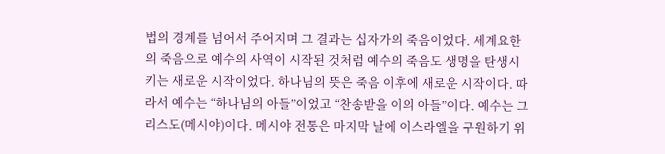법의 경계를 넘어서 주어지며 그 결과는 십자가의 죽음이었다. 세계요한의 죽음으로 예수의 사역이 시작된 것처럼 예수의 죽음도 생명을 탄생시키는 새로운 시작이었다. 하나님의 뜻은 죽음 이후에 새로운 시작이다. 따라서 예수는 “하나님의 아들”이었고 “찬송받을 이의 아들”이다. 예수는 그리스도(메시야)이다. 메시야 전통은 마지막 날에 이스라엘을 구원하기 위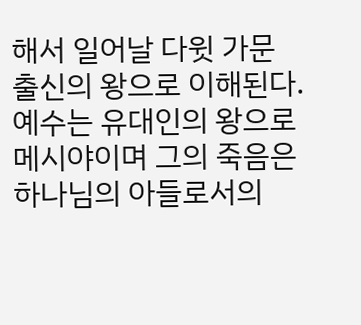해서 일어날 다윗 가문 출신의 왕으로 이해된다. 예수는 유대인의 왕으로 메시야이며 그의 죽음은 하나님의 아들로서의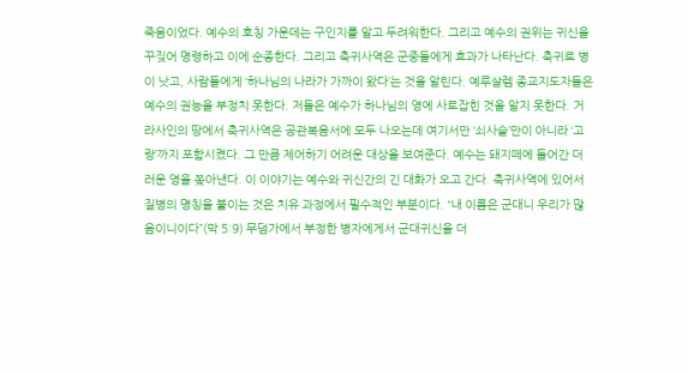죽음이었다. 예수의 호칭 가운데는 구인지를 알고 두려워한다. 그리고 예수의 권위는 귀신을 꾸짖어 명령하고 이에 순종한다. 그리고 축귀사역은 군중들에게 효과가 나타난다. 축귀로 병이 낫고, 사람들에게 ‘하나님의 나라가 가까이 왔다’는 것을 알린다. 예루살렘 종교지도자들은 예수의 권능을 부정치 못한다. 저들은 예수가 하나님의 영에 사로잡힌 것을 알지 못한다. 거라사인의 땅에서 축귀사역은 공관복음서에 모두 나오는데 여기서만 ‘쇠사슬’만이 아니라 ‘고랑’까지 포함시켰다. 그 만큼 제어하기 어려운 대상을 보여준다. 예수는 돼지떼에 들어간 더러운 영을 쫒아낸다. 이 이야기는 예수와 귀신간의 긴 대화가 오고 간다. 축귀사역에 있어서 질병의 명칭을 붙이는 것은 치유 과정에서 필수적인 부분이다. “내 이름은 군대니 우리가 많음이니이다”(막 5:9) 무덤가에서 부정한 병자에게서 군대귀신을 더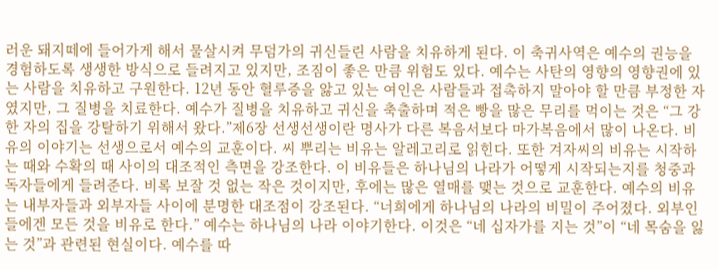러운 돼지떼에 들어가게 해서 물살시켜 무덤가의 귀신들린 사람을 치유하게 된다. 이 축귀사역은 예수의 권능을 경험하도록 생생한 방식으로 들려지고 있지만, 조짐이 좋은 만큼 위험도 있다. 예수는 사탄의 영향의 영향권에 있는 사람을 치유하고 구원한다. 12년 동안 혈루증을 앓고 있는 여인은 사람들과 접촉하지 말아야 할 만큼 부정한 자였지만, 그 질병을 치료한다. 예수가 질병을 치유하고 귀신을 축출하며 적은 빵을 많은 무리를 먹이는 것은 “그 강한 자의 집을 강탈하기 위해서 왔다.”제6장 선생선생이란 명사가 다른 복음서보다 마가복음에서 많이 나온다. 비유의 이야기는 선생으로서 예수의 교훈이다. 씨 뿌리는 비유는 알레고리로 읽힌다. 또한 겨자씨의 비유는 시작하는 때와 수확의 때 사이의 대조적인 측면을 강조한다. 이 비유들은 하나님의 나라가 어떻게 시작되는지를 청중과 독자들에게 들려준다. 비록 보잘 것 없는 작은 것이지만, 후에는 많은 열매를 맺는 것으로 교훈한다. 예수의 비유는 내부자들과 외부자들 사이에 분명한 대조점이 강조된다. “너희에게 하나님의 나라의 비밀이 주어졌다. 외부인들에겐 모든 것을 비유로 한다.” 예수는 하나님의 나라 이야기한다. 이것은 “네 십자가를 지는 것”이 “네 목숨을 잃는 것”과 관련된 현실이다. 예수를 따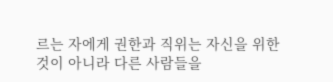르는 자에게 권한과 직위는 자신을 위한 것이 아니라 다른 사람들을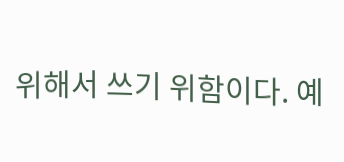위해서 쓰기 위함이다. 예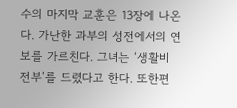수의 마지막 교훈은 13장에 나온다. 가난한 과부의 성전에서의 연보를 가르친다. 그녀는 ‘생활비 전부’를 드렸다고 한다. 또한편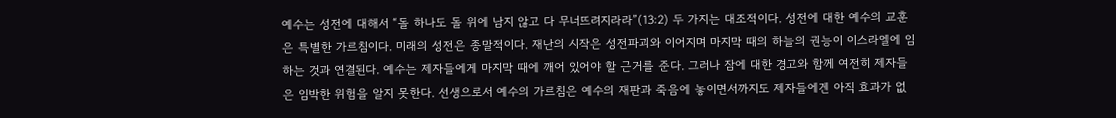예수는 성전에 대해서 “돌 하나도 돌 위에 남지 않고 다 무너뜨려지라라”(13:2) 두 가지는 대조적이다. 성전에 대한 예수의 교훈은 특별한 가르침이다. 미래의 성전은 종말적이다. 재난의 시작은 성전파괴와 이어지며 마지막 때의 하늘의 권능이 이스라엘에 임하는 것과 연결된다. 예수는 제자들에게 마지막 때에 깨어 있어야 할 근거를 준다. 그러나 잠에 대한 경고와 함께 여전히 제자들은 임박한 위험을 알지 못한다. 선생으로서 예수의 가르침은 예수의 재판과 죽음에 놓이면서까지도 제자들에겐 아직 효과가 없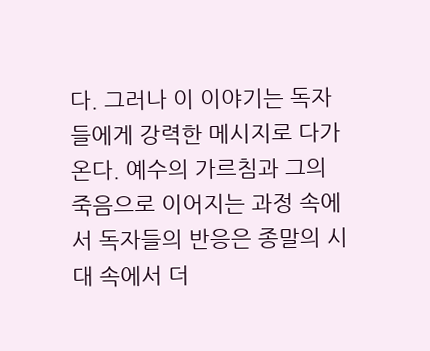다. 그러나 이 이야기는 독자들에게 강력한 메시지로 다가온다. 예수의 가르침과 그의 죽음으로 이어지는 과정 속에서 독자들의 반응은 종말의 시대 속에서 더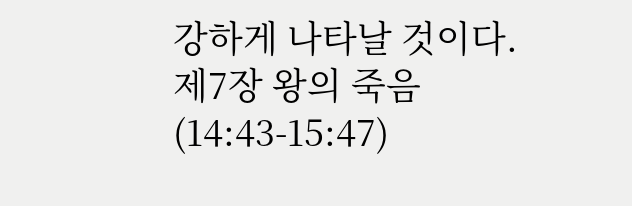강하게 나타날 것이다.제7장 왕의 죽음(14:43-15:47)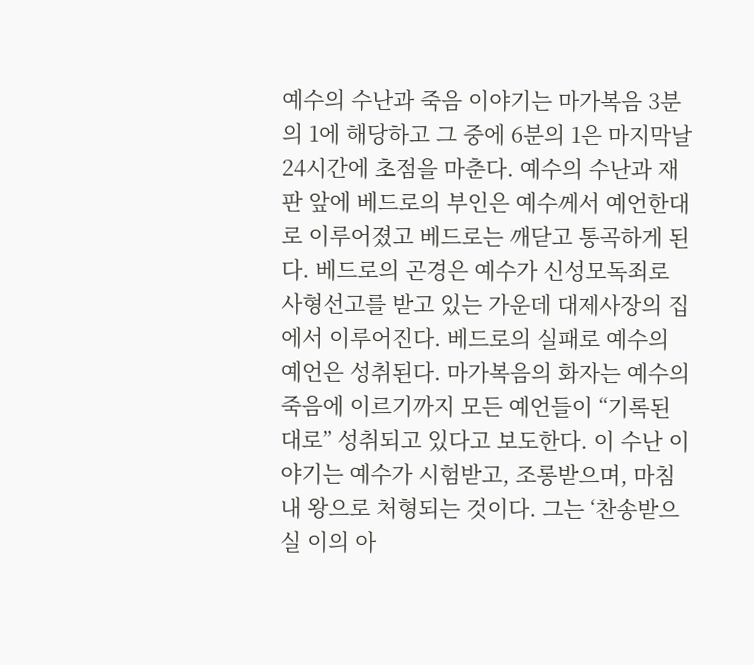예수의 수난과 죽음 이야기는 마가복음 3분의 1에 해당하고 그 중에 6분의 1은 마지막날 24시간에 초점을 마춘다. 예수의 수난과 재판 앞에 베드로의 부인은 예수께서 예언한대로 이루어졌고 베드로는 깨닫고 통곡하게 된다. 베드로의 곤경은 예수가 신성모독죄로 사형선고를 받고 있는 가운데 대제사장의 집에서 이루어진다. 베드로의 실패로 예수의 예언은 성취된다. 마가복음의 화자는 예수의 죽음에 이르기까지 모든 예언들이 “기록된 대로” 성취되고 있다고 보도한다. 이 수난 이야기는 예수가 시험받고, 조롱받으며, 마침내 왕으로 처형되는 것이다. 그는 ‘찬송받으실 이의 아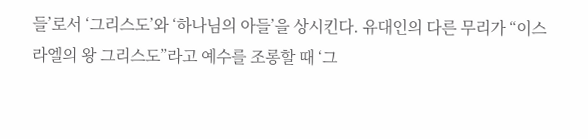들’로서 ‘그리스도’와 ‘하나님의 아들’을 상시킨다. 유대인의 다른 무리가 “이스라엘의 왕 그리스도”라고 예수를 조롱할 때 ‘그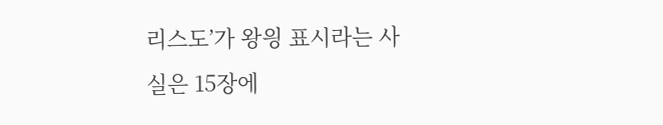리스도’가 왕읭 표시라는 사실은 15장에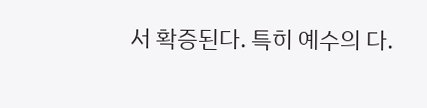서 확증된다. 특히 예수의 다.